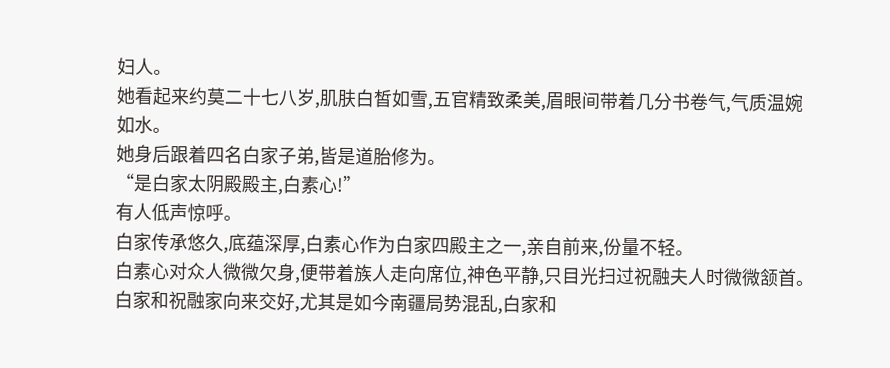妇人。
她看起来约莫二十七八岁,肌肤白皙如雪,五官精致柔美,眉眼间带着几分书卷气,气质温婉如水。
她身后跟着四名白家子弟,皆是道胎修为。
“是白家太阴殿殿主,白素心!”
有人低声惊呼。
白家传承悠久,底蕴深厚,白素心作为白家四殿主之一,亲自前来,份量不轻。
白素心对众人微微欠身,便带着族人走向席位,神色平静,只目光扫过祝融夫人时微微颔首。
白家和祝融家向来交好,尤其是如今南疆局势混乱,白家和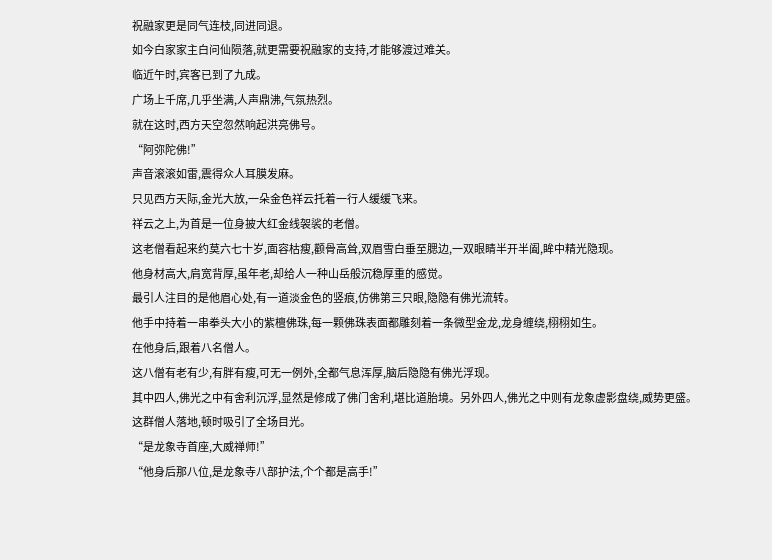祝融家更是同气连枝,同进同退。
如今白家家主白问仙陨落,就更需要祝融家的支持,才能够渡过难关。
临近午时,宾客已到了九成。
广场上千席,几乎坐满,人声鼎沸,气氛热烈。
就在这时,西方天空忽然响起洪亮佛号。
“阿弥陀佛!”
声音滚滚如雷,震得众人耳膜发麻。
只见西方天际,金光大放,一朵金色祥云托着一行人缓缓飞来。
祥云之上,为首是一位身披大红金线袈裟的老僧。
这老僧看起来约莫六七十岁,面容枯瘦,颧骨高耸,双眉雪白垂至腮边,一双眼睛半开半阖,眸中精光隐现。
他身材高大,肩宽背厚,虽年老,却给人一种山岳般沉稳厚重的感觉。
最引人注目的是他眉心处,有一道淡金色的竖痕,仿佛第三只眼,隐隐有佛光流转。
他手中持着一串拳头大小的紫檀佛珠,每一颗佛珠表面都雕刻着一条微型金龙,龙身缠绕,栩栩如生。
在他身后,跟着八名僧人。
这八僧有老有少,有胖有瘦,可无一例外,全都气息浑厚,脑后隐隐有佛光浮现。
其中四人,佛光之中有舍利沉浮,显然是修成了佛门舍利,堪比道胎境。另外四人,佛光之中则有龙象虚影盘绕,威势更盛。
这群僧人落地,顿时吸引了全场目光。
“是龙象寺首座,大威禅师!”
“他身后那八位,是龙象寺八部护法,个个都是高手!”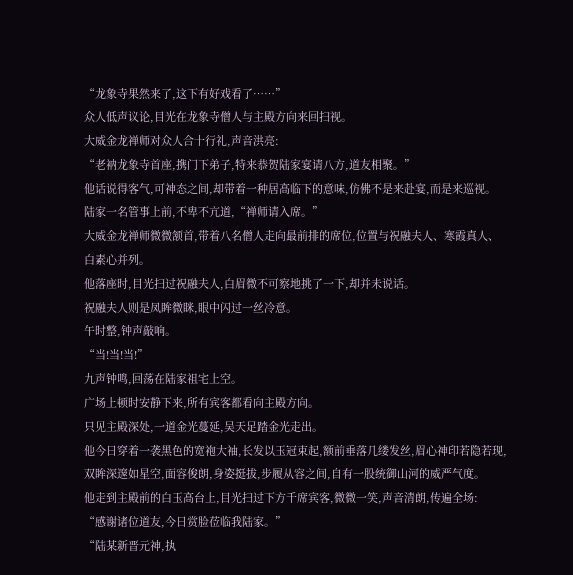“龙象寺果然来了,这下有好戏看了……”
众人低声议论,目光在龙象寺僧人与主殿方向来回扫视。
大威金龙禅师对众人合十行礼,声音洪亮:
“老衲龙象寺首座,携门下弟子,特来恭贺陆家宴请八方,道友相聚。”
他话说得客气,可神态之间,却带着一种居高临下的意味,仿佛不是来赴宴,而是来巡视。
陆家一名管事上前,不卑不亢道,“禅师请入席。”
大威金龙禅师微微颔首,带着八名僧人走向最前排的席位,位置与祝融夫人、寒霞真人、白素心并列。
他落座时,目光扫过祝融夫人,白眉微不可察地挑了一下,却并未说话。
祝融夫人则是凤眸微眯,眼中闪过一丝冷意。
午时整,钟声敲响。
“当!当!当!”
九声钟鸣,回荡在陆家祖宅上空。
广场上顿时安静下来,所有宾客都看向主殿方向。
只见主殿深处,一道金光蔓延,吴天足踏金光走出。
他今日穿着一袭黑色的宽袍大袖,长发以玉冠束起,额前垂落几缕发丝,眉心神印若隐若现,双眸深邃如星空,面容俊朗,身姿挺拔,步履从容之间,自有一股统御山河的威严气度。
他走到主殿前的白玉高台上,目光扫过下方千席宾客,微微一笑,声音清朗,传遍全场:
“感谢诸位道友,今日赏脸莅临我陆家。”
“陆某新晋元神,执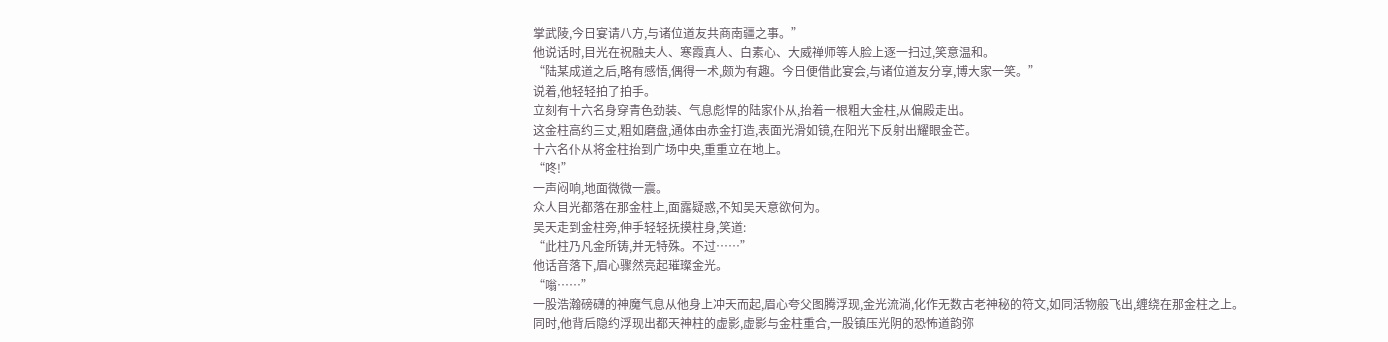掌武陵,今日宴请八方,与诸位道友共商南疆之事。”
他说话时,目光在祝融夫人、寒霞真人、白素心、大威禅师等人脸上逐一扫过,笑意温和。
“陆某成道之后,略有感悟,偶得一术,颇为有趣。今日便借此宴会,与诸位道友分享,博大家一笑。”
说着,他轻轻拍了拍手。
立刻有十六名身穿青色劲装、气息彪悍的陆家仆从,抬着一根粗大金柱,从偏殿走出。
这金柱高约三丈,粗如磨盘,通体由赤金打造,表面光滑如镜,在阳光下反射出耀眼金芒。
十六名仆从将金柱抬到广场中央,重重立在地上。
“咚!”
一声闷响,地面微微一震。
众人目光都落在那金柱上,面露疑惑,不知吴天意欲何为。
吴天走到金柱旁,伸手轻轻抚摸柱身,笑道:
“此柱乃凡金所铸,并无特殊。不过……”
他话音落下,眉心骤然亮起璀璨金光。
“嗡……”
一股浩瀚磅礴的神魔气息从他身上冲天而起,眉心夸父图腾浮现,金光流淌,化作无数古老神秘的符文,如同活物般飞出,缠绕在那金柱之上。
同时,他背后隐约浮现出都天神柱的虚影,虚影与金柱重合,一股镇压光阴的恐怖道韵弥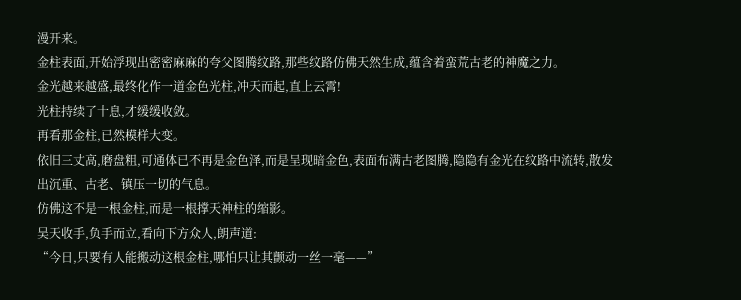漫开来。
金柱表面,开始浮现出密密麻麻的夸父图腾纹路,那些纹路仿佛天然生成,蕴含着蛮荒古老的神魔之力。
金光越来越盛,最终化作一道金色光柱,冲天而起,直上云霄!
光柱持续了十息,才缓缓收敛。
再看那金柱,已然模样大变。
依旧三丈高,磨盘粗,可通体已不再是金色泽,而是呈现暗金色,表面布满古老图腾,隐隐有金光在纹路中流转,散发出沉重、古老、镇压一切的气息。
仿佛这不是一根金柱,而是一根撑天神柱的缩影。
吴天收手,负手而立,看向下方众人,朗声道:
“今日,只要有人能搬动这根金柱,哪怕只让其颤动一丝一毫——”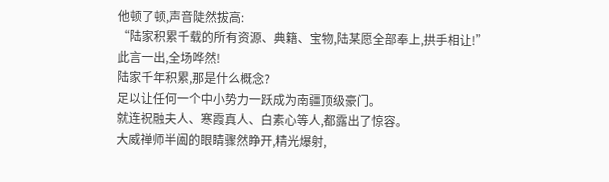他顿了顿,声音陡然拔高:
“陆家积累千载的所有资源、典籍、宝物,陆某愿全部奉上,拱手相让!”
此言一出,全场哗然!
陆家千年积累,那是什么概念?
足以让任何一个中小势力一跃成为南疆顶级豪门。
就连祝融夫人、寒霞真人、白素心等人,都露出了惊容。
大威禅师半阖的眼睛骤然睁开,精光爆射,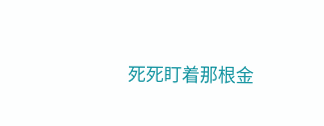死死盯着那根金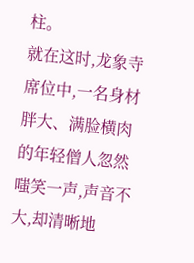柱。
就在这时,龙象寺席位中,一名身材胖大、满脸横肉的年轻僧人忽然嗤笑一声,声音不大,却清晰地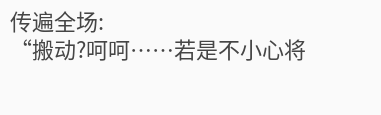传遍全场:
“搬动?呵呵……若是不小心将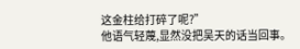这金柱给打碎了呢?”
他语气轻蔑,显然没把吴天的话当回事。